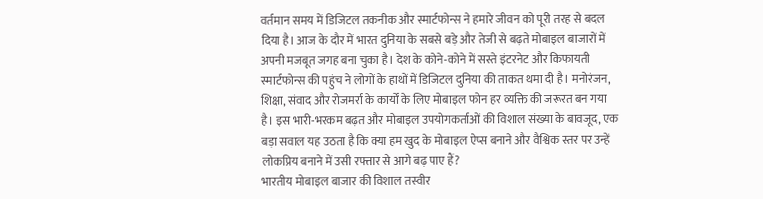वर्तमान समय में डिजिटल तकनीक और स्मार्टफोन्स ने हमारे जीवन को पूरी तरह से बदल दिया है। आज के दौर में भारत दुनिया के सबसे बड़े और तेजी से बढ़ते मोबाइल बाजारों में अपनी मजबूत जगह बना चुका है। देश के कोने-कोने में सस्ते इंटरनेट और किफायती स्मार्टफोन्स की पहुंच ने लोगों के हाथों में डिजिटल दुनिया की ताकत थमा दी है। मनोरंजन, शिक्षा, संवाद और रोजमर्रा के कार्यों के लिए मोबाइल फोन हर व्यक्ति की जरूरत बन गया है। इस भारी-भरकम बढ़त और मोबाइल उपयोगकर्ताओं की विशाल संख्या के बावजूद, एक बड़ा सवाल यह उठता है कि क्या हम खुद के मोबाइल ऐप्स बनाने और वैश्विक स्तर पर उन्हें लोकप्रिय बनाने में उसी रफ्तार से आगे बढ़ पाए हैं?
भारतीय मोबाइल बाजार की विशाल तस्वीर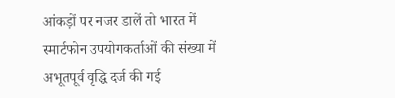आंकड़ों पर नजर डालें तो भारत में स्मार्टफोन उपयोगकर्ताओं की संख्या में अभूतपूर्व वृद्धि दर्ज की गई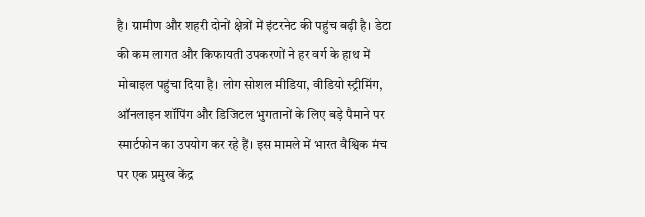है। ग्रामीण और शहरी दोनों क्षेत्रों में इंटरनेट की पहुंच बढ़ी है। डेटा की कम लागत और किफायती उपकरणों ने हर वर्ग के हाथ में मोबाइल पहुंचा दिया है। लोग सोशल मीडिया, वीडियो स्ट्रीमिंग, ऑनलाइन शॉपिंग और डिजिटल भुगतानों के लिए बड़े पैमाने पर स्मार्टफोन का उपयोग कर रहे हैं। इस मामले में भारत वैश्विक मंच पर एक प्रमुख केंद्र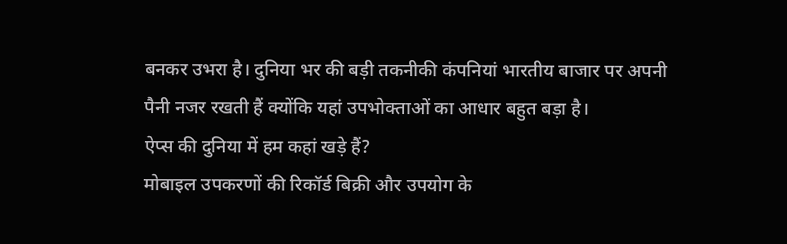बनकर उभरा है। दुनिया भर की बड़ी तकनीकी कंपनियां भारतीय बाजार पर अपनी पैनी नजर रखती हैं क्योंकि यहां उपभोक्ताओं का आधार बहुत बड़ा है।
ऐप्स की दुनिया में हम कहां खड़े हैं?
मोबाइल उपकरणों की रिकॉर्ड बिक्री और उपयोग के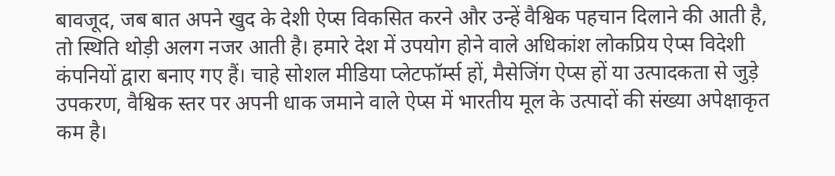बावजूद, जब बात अपने खुद के देशी ऐप्स विकसित करने और उन्हें वैश्विक पहचान दिलाने की आती है, तो स्थिति थोड़ी अलग नजर आती है। हमारे देश में उपयोग होने वाले अधिकांश लोकप्रिय ऐप्स विदेशी कंपनियों द्वारा बनाए गए हैं। चाहे सोशल मीडिया प्लेटफॉर्म्स हों, मैसेजिंग ऐप्स हों या उत्पादकता से जुड़े उपकरण, वैश्विक स्तर पर अपनी धाक जमाने वाले ऐप्स में भारतीय मूल के उत्पादों की संख्या अपेक्षाकृत कम है।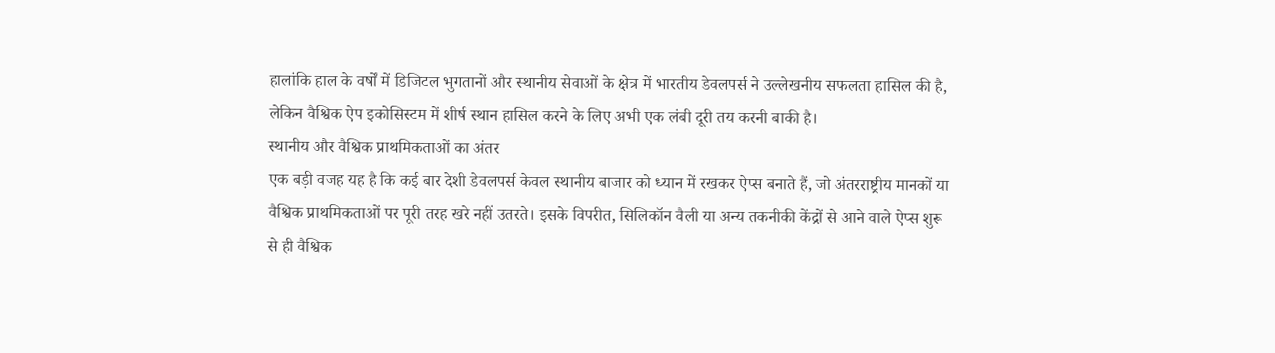हालांकि हाल के वर्षों में डिजिटल भुगतानों और स्थानीय सेवाओं के क्षेत्र में भारतीय डेवलपर्स ने उल्लेखनीय सफलता हासिल की है, लेकिन वैश्विक ऐप इकोसिस्टम में शीर्ष स्थान हासिल करने के लिए अभी एक लंबी दूरी तय करनी बाकी है।
स्थानीय और वैश्विक प्राथमिकताओं का अंतर
एक बड़ी वजह यह है कि कई बार देशी डेवलपर्स केवल स्थानीय बाजार को ध्यान में रखकर ऐप्स बनाते हैं, जो अंतरराष्ट्रीय मानकों या वैश्विक प्राथमिकताओं पर पूरी तरह खरे नहीं उतरते। इसके विपरीत, सिलिकॉन वैली या अन्य तकनीकी केंद्रों से आने वाले ऐप्स शुरू से ही वैश्विक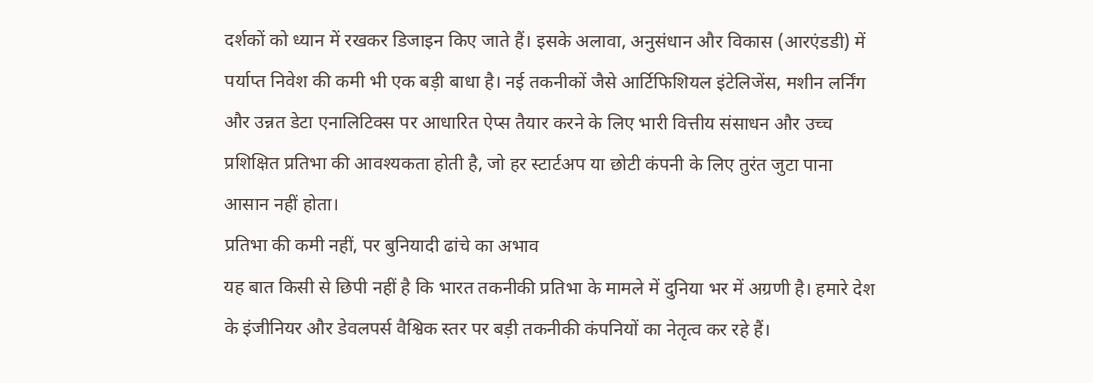दर्शकों को ध्यान में रखकर डिजाइन किए जाते हैं। इसके अलावा, अनुसंधान और विकास (आरएंडडी) में पर्याप्त निवेश की कमी भी एक बड़ी बाधा है। नई तकनीकों जैसे आर्टिफिशियल इंटेलिजेंस, मशीन लर्निंग और उन्नत डेटा एनालिटिक्स पर आधारित ऐप्स तैयार करने के लिए भारी वित्तीय संसाधन और उच्च प्रशिक्षित प्रतिभा की आवश्यकता होती है, जो हर स्टार्टअप या छोटी कंपनी के लिए तुरंत जुटा पाना आसान नहीं होता।
प्रतिभा की कमी नहीं, पर बुनियादी ढांचे का अभाव
यह बात किसी से छिपी नहीं है कि भारत तकनीकी प्रतिभा के मामले में दुनिया भर में अग्रणी है। हमारे देश के इंजीनियर और डेवलपर्स वैश्विक स्तर पर बड़ी तकनीकी कंपनियों का नेतृत्व कर रहे हैं।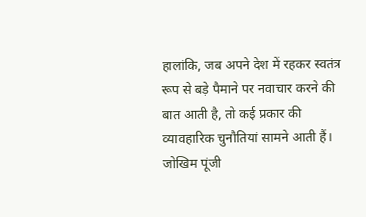हालांकि, जब अपने देश में रहकर स्वतंत्र रूप से बड़े पैमाने पर नवाचार करने की बात आती है, तो कई प्रकार की व्यावहारिक चुनौतियां सामने आती हैं। जोखिम पूंजी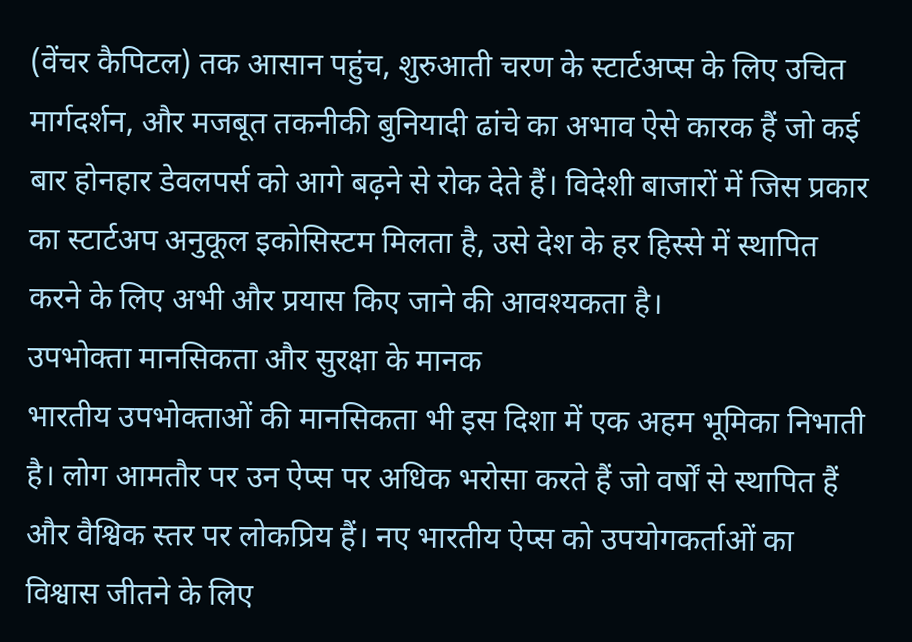(वेंचर कैपिटल) तक आसान पहुंच, शुरुआती चरण के स्टार्टअप्स के लिए उचित मार्गदर्शन, और मजबूत तकनीकी बुनियादी ढांचे का अभाव ऐसे कारक हैं जो कई बार होनहार डेवलपर्स को आगे बढ़ने से रोक देते हैं। विदेशी बाजारों में जिस प्रकार का स्टार्टअप अनुकूल इकोसिस्टम मिलता है, उसे देश के हर हिस्से में स्थापित करने के लिए अभी और प्रयास किए जाने की आवश्यकता है।
उपभोक्ता मानसिकता और सुरक्षा के मानक
भारतीय उपभोक्ताओं की मानसिकता भी इस दिशा में एक अहम भूमिका निभाती है। लोग आमतौर पर उन ऐप्स पर अधिक भरोसा करते हैं जो वर्षों से स्थापित हैं और वैश्विक स्तर पर लोकप्रिय हैं। नए भारतीय ऐप्स को उपयोगकर्ताओं का विश्वास जीतने के लिए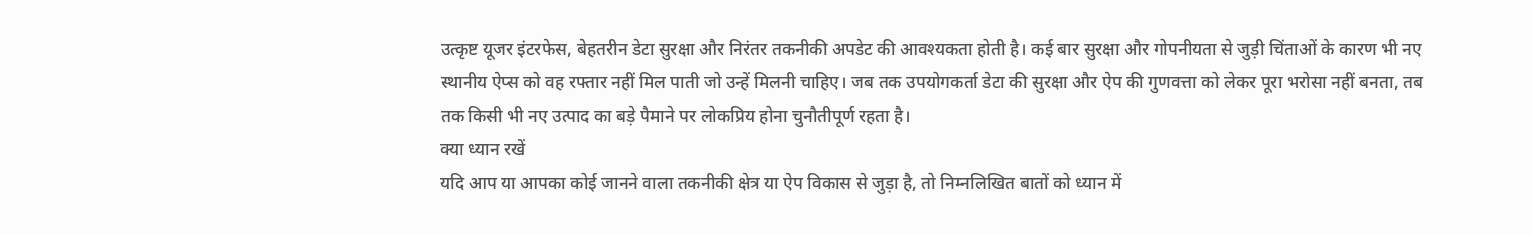उत्कृष्ट यूजर इंटरफेस, बेहतरीन डेटा सुरक्षा और निरंतर तकनीकी अपडेट की आवश्यकता होती है। कई बार सुरक्षा और गोपनीयता से जुड़ी चिंताओं के कारण भी नए स्थानीय ऐप्स को वह रफ्तार नहीं मिल पाती जो उन्हें मिलनी चाहिए। जब तक उपयोगकर्ता डेटा की सुरक्षा और ऐप की गुणवत्ता को लेकर पूरा भरोसा नहीं बनता, तब तक किसी भी नए उत्पाद का बड़े पैमाने पर लोकप्रिय होना चुनौतीपूर्ण रहता है।
क्या ध्यान रखें
यदि आप या आपका कोई जानने वाला तकनीकी क्षेत्र या ऐप विकास से जुड़ा है, तो निम्नलिखित बातों को ध्यान में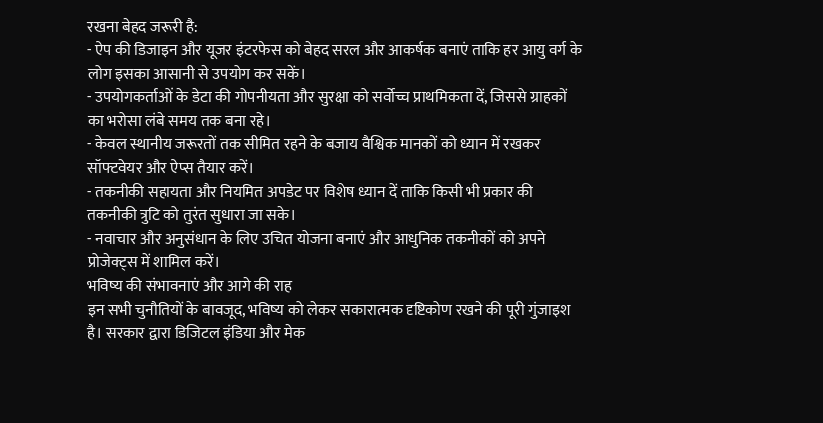रखना बेहद जरूरी है:
- ऐप की डिजाइन और यूजर इंटरफेस को बेहद सरल और आकर्षक बनाएं ताकि हर आयु वर्ग के लोग इसका आसानी से उपयोग कर सकें।
- उपयोगकर्ताओं के डेटा की गोपनीयता और सुरक्षा को सर्वोच्च प्राथमिकता दें, जिससे ग्राहकों का भरोसा लंबे समय तक बना रहे।
- केवल स्थानीय जरूरतों तक सीमित रहने के बजाय वैश्विक मानकों को ध्यान में रखकर सॉफ्टवेयर और ऐप्स तैयार करें।
- तकनीकी सहायता और नियमित अपडेट पर विशेष ध्यान दें ताकि किसी भी प्रकार की तकनीकी त्रुटि को तुरंत सुधारा जा सके।
- नवाचार और अनुसंधान के लिए उचित योजना बनाएं और आधुनिक तकनीकों को अपने प्रोजेक्ट्स में शामिल करें।
भविष्य की संभावनाएं और आगे की राह
इन सभी चुनौतियों के बावजूद, भविष्य को लेकर सकारात्मक दृष्टिकोण रखने की पूरी गुंजाइश है। सरकार द्वारा डिजिटल इंडिया और मेक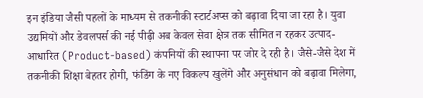इन इंडिया जैसी पहलों के माध्यम से तकनीकी स्टार्टअप्स को बढ़ावा दिया जा रहा है। युवा उद्यमियों और डेवलपर्स की नई पीढ़ी अब केवल सेवा क्षेत्र तक सीमित न रहकर उत्पाद-आधारित (Product-based) कंपनियों की स्थापना पर जोर दे रही है। जैसे-जैसे देश में तकनीकी शिक्षा बेहतर होगी, फंडिंग के नए विकल्प खुलेंगे और अनुसंधान को बढ़ावा मिलेगा,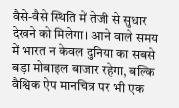वैसे-वैसे स्थिति में तेजी से सुधार देखने को मिलेगा। आने वाले समय में भारत न केवल दुनिया का सबसे बड़ा मोबाइल बाजार रहेगा, बल्कि वैश्विक ऐप मानचित्र पर भी एक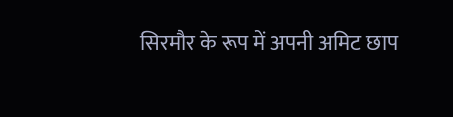सिरमौर के रूप में अपनी अमिट छाप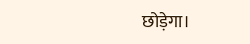छोड़ेगा।